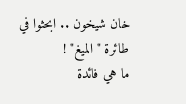خان شيخون .. ابحثوا في طائرة "الميغ" !
ما هي فائدة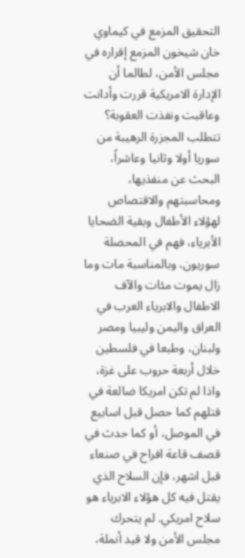التحقيق المزمع في كيماوي خان شيخون المزمع إقراره في مجلس الأمن، لطالما أن الإدارة الامريكية قررت وأدانت وعاقبت ونفذت العقوبة؟
تتطلب المجزرة الرهيبة من سوريا أولا وثانيا وعاشراً، البحث عن منفذيها، ومحاسبتهم والاقتصاص لهؤلاء الأطفال وبقية الضحايا الأبرياء، فهم في المحصلة سوريون، وبالمناسبة مات وما زال يموت مئات والآف الاطفال والابرياء العرب في العراق واليمن وليبيا ومصر ولبنان، وطبعا في فلسطين خلال أربعة حروب على غزة، واذا لم تكن امريكا ضالعة في قتلهم كما حصل قبل اسابيع في الموصل، أو كما حدث في قصف قاعة افراح في صنعاء قبل اشهر، فإن السلاح الذي يقتل فيه كل هؤلاء الابرياء هو سلاح امريكي. لم يتحرك مجلس الأمن ولا قيد أنملة،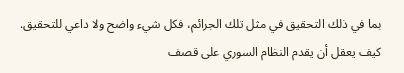بما في ذلك التحقيق في مثل تلك الجرائم، فكل شيء واضح ولا داعي للتحقيق.
كيف يعقل أن يقدم النظام السوري على قصف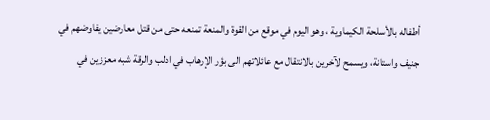أطفاله بالأسلحة الكيماوية ، وهو اليوم في موقع من القوة والمنعة تمنعه حتى من قتل معارضين يفاوضهم في جنيف واستانة، ويسمح لآخرين بالانتقال مع عائلاتهم الى بؤر الإرهاب في ادلب والرقة شبه معززين في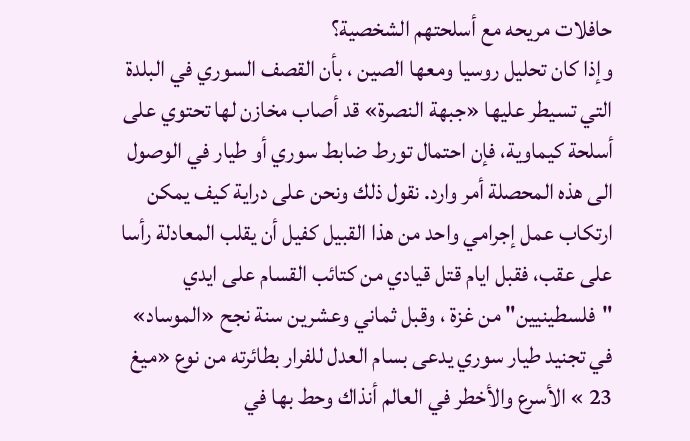حافلات مريحه مع أسلحتهم الشخصية؟
وإذا كان تحليل روسيا ومعها الصين ، بأن القصف السوري في البلدة التي تسيطر عليها «جبهة النصرة» قد أصاب مخازن لها تحتوي على أسلحة كيماوية، فإن احتمال تورط ضابط سوري أو طيار في الوصول الى هذه المحصلة أمر وارد. نقول ذلك ونحن على دراية كيف يمكن ارتكاب عمل إجرامي واحد من هذا القبيل كفيل أن يقلب المعادلة رأسا على عقب، فقبل ايام قتل قيادي من كتائب القسام على ايدي "فلسطينيين" من غزة ، وقبل ثماني وعشرين سنة نجح «الموساد» في تجنيد طيار سوري يدعى بسام العدل للفرار بطائرته من نوع «ميغ 23 » الأسرع والأخطر في العالم أنذاك وحط بها في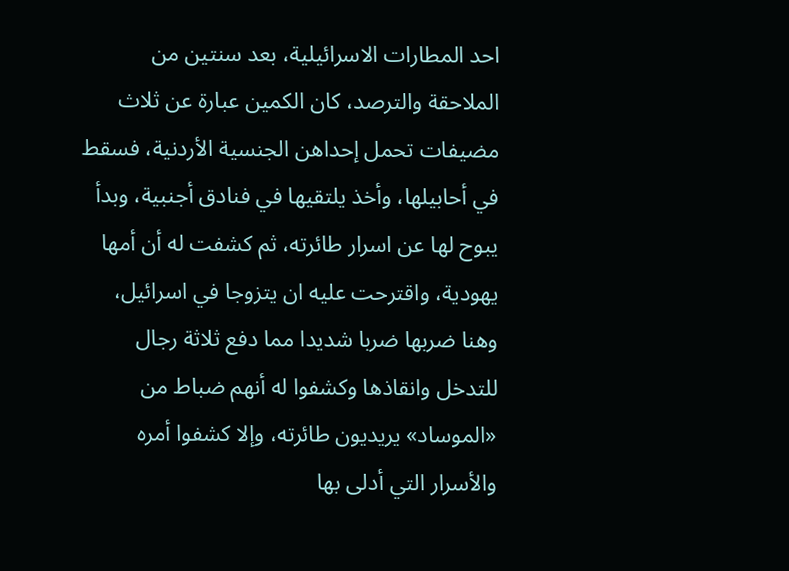احد المطارات الاسرائيلية، بعد سنتين من الملاحقة والترصد، كان الكمين عبارة عن ثلاث مضيفات تحمل إحداهن الجنسية الأردنية، فسقط في أحابيلها، وأخذ يلتقيها في فنادق أجنبية، وبدأ يبوح لها عن اسرار طائرته، ثم كشفت له أن أمها يهودية، واقترحت عليه ان يتزوجا في اسرائيل، وهنا ضربها ضربا شديدا مما دفع ثلاثة رجال للتدخل وانقاذها وكشفوا له أنهم ضباط من «الموساد» يريديون طائرته، وإلا كشفوا أمره والأسرار التي أدلى بها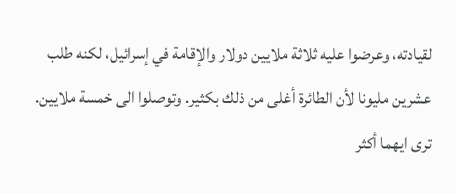لقيادته، وعرضوا عليه ثلاثة ملايين دولار والإقامة في إسرائيل، لكنه طلب عشرين مليونا لأن الطائرة أغلى من ذلك بكثير. وتوصلوا الى خمسة ملايين.
ترى ايهما أكثر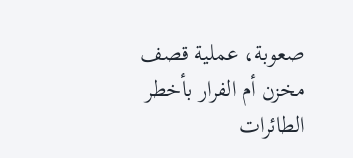صعوبة، عملية قصف مخزن أم الفرار بأخطر الطائرات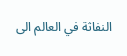النفاثة في العالم الى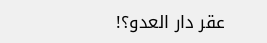عقر دار العدو؟!